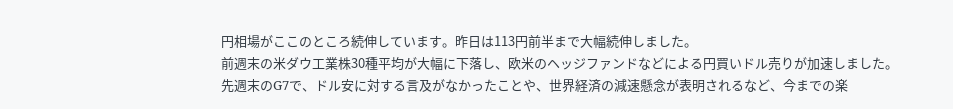円相場がここのところ続伸しています。昨日は113円前半まで大幅続伸しました。
前週末の米ダウ工業株30種平均が大幅に下落し、欧米のヘッジファンドなどによる円買いドル売りが加速しました。
先週末のG7で、ドル安に対する言及がなかったことや、世界経済の減速懸念が表明されるなど、今までの楽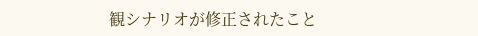観シナリオが修正されたこと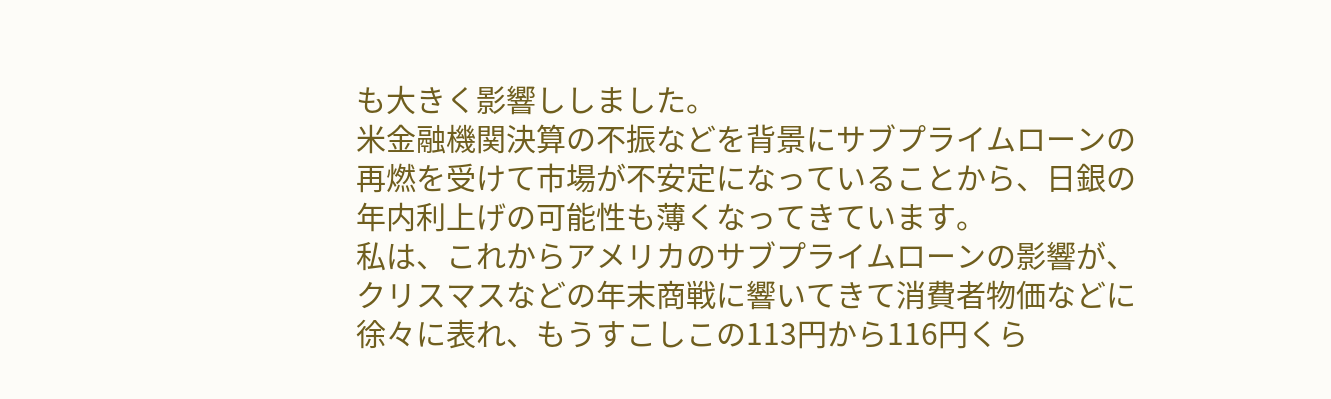も大きく影響ししました。
米金融機関決算の不振などを背景にサブプライムローンの再燃を受けて市場が不安定になっていることから、日銀の年内利上げの可能性も薄くなってきています。
私は、これからアメリカのサブプライムローンの影響が、クリスマスなどの年末商戦に響いてきて消費者物価などに徐々に表れ、もうすこしこの113円から116円くら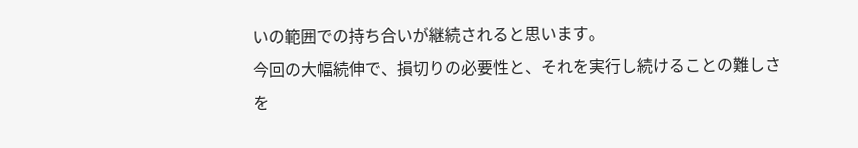いの範囲での持ち合いが継続されると思います。
今回の大幅続伸で、損切りの必要性と、それを実行し続けることの難しさを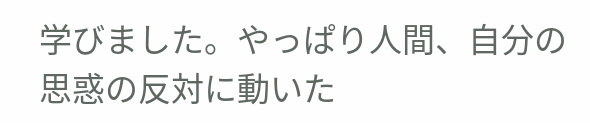学びました。やっぱり人間、自分の思惑の反対に動いた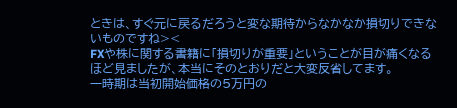ときは、すぐ元に戻るだろうと変な期待からなかなか損切りできないものですね><
FXや株に関する書籍に「損切りが重要」ということが目が痛くなるほど見ましたが、本当にそのとおりだと大変反省してます。
一時期は当初開始価格の5万円の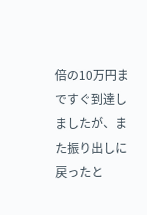倍の10万円まですぐ到達しましたが、また振り出しに戻ったと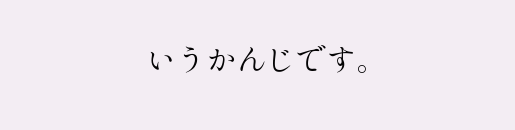いうかんじです。